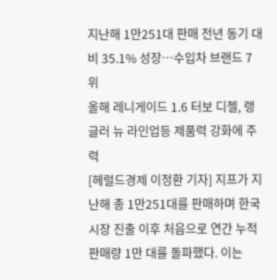지난해 1만251대 판매 전년 동기 대비 35.1% 성장…수입차 브랜드 7위
올해 레니게이드 1.6 터보 디젤, 랭글러 뉴 라인업등 제품력 강화에 주력
[헤럴드경제 이정환 기자] 지프가 지난해 총 1만251대를 판매하며 한국 시장 진출 이후 처음으로 연간 누적 판매량 1만 대를 돌파했다. 이는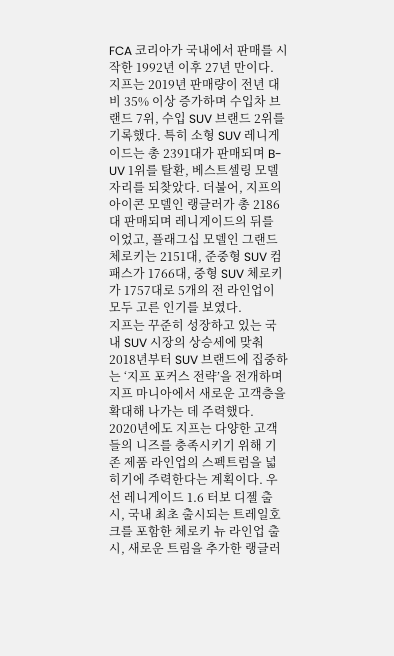FCA 코리아가 국내에서 판매를 시작한 1992년 이후 27년 만이다.
지프는 2019년 판매량이 전년 대비 35% 이상 증가하며 수입차 브랜드 7위, 수입 SUV 브랜드 2위를 기록했다. 특히 소형 SUV 레니게이드는 총 2391대가 판매되며 B-UV 1위를 탈환, 베스트셀링 모델 자리를 되찾았다. 더불어, 지프의 아이콘 모델인 랭글러가 총 2186대 판매되며 레니게이드의 뒤를 이었고, 플래그십 모델인 그랜드 체로키는 2151대, 준중형 SUV 컴패스가 1766대, 중형 SUV 체로키가 1757대로 5개의 전 라인업이 모두 고른 인기를 보였다.
지프는 꾸준히 성장하고 있는 국내 SUV 시장의 상승세에 맞춰 2018년부터 SUV 브랜드에 집중하는 ‘지프 포커스 전략’을 전개하며 지프 마니아에서 새로운 고객층을 확대해 나가는 데 주력했다.
2020년에도 지프는 다양한 고객들의 니즈를 충족시키기 위해 기존 제품 라인업의 스펙트럼을 넓히기에 주력한다는 계획이다. 우선 레니게이드 1.6 터보 디젤 출시, 국내 최초 출시되는 트레일호크를 포함한 체로키 뉴 라인업 출시, 새로운 트림을 추가한 랭글러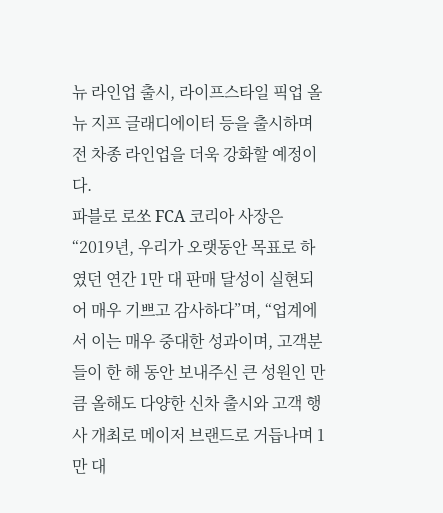뉴 라인업 출시, 라이프스타일 픽업 올 뉴 지프 글래디에이터 등을 출시하며 전 차종 라인업을 더욱 강화할 예정이다.
파블로 로쏘 FCA 코리아 사장은 “2019년, 우리가 오랫동안 목표로 하였던 연간 1만 대 판매 달성이 실현되어 매우 기쁘고 감사하다”며, “업계에서 이는 매우 중대한 성과이며, 고객분들이 한 해 동안 보내주신 큰 성원인 만큼 올해도 다양한 신차 출시와 고객 행사 개최로 메이저 브랜드로 거듭나며 1만 대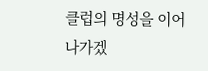클럽의 명성을 이어 나가겠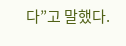다”고 말했다.